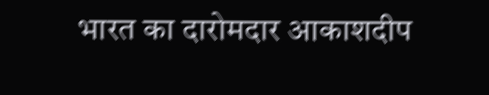भारत का दारोमदार आकाशदीप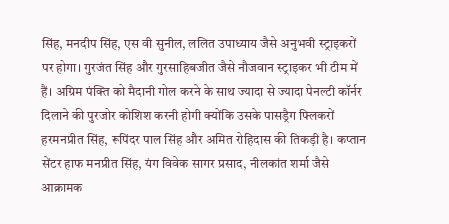सिंह, मनदीप सिंह, एस वी सुनील, ललित उपाध्याय जैसे अनुभवी स्ट्राइकरों पर होगा। गुरजंत सिंह और गुरसाहिबजीत जैसे नौजवान स्ट्राइकर भी टीम में हैं। अग्रिम पंक्ति को मैदानी गोल करने के साथ ज्यादा से ज्यादा पेनल्टी कॉर्नर दिलाने की पुरजोर कोशिश करनी होगी क्योंकि उसके पासड्रैग फ्लिकरों हरमनप्रीत सिंह, रूपिंदर पाल सिंह और अमित रोहिदास की तिकड़ी है। कप्तान सेंटर हाफ मनप्रीत सिंह, यंग विवेक सागर प्रसाद, नीलकांत शर्मा जैसे आक्रामक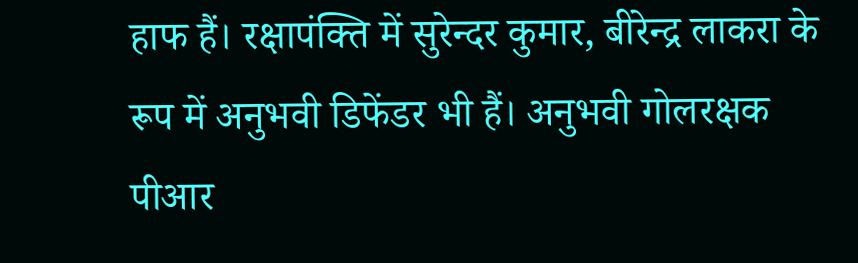हाफ हैं। रक्षापंक्ति में सुरेन्दर कुमार, बीरेन्द्र लाकरा के रूप में अनुभवी डिफेंडर भी हैं। अनुभवी गोलरक्षक पीआर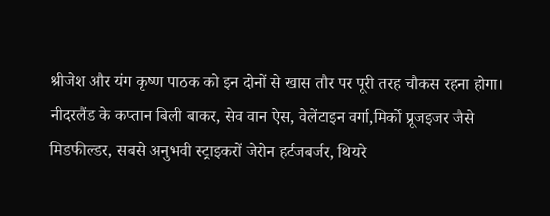श्रीजेश और यंग कृष्ण पाठक को इन दोनों से खास तौर पर पूरी तरह चौकस रहना होगा।
नीदरलैंड के कप्तान बिली बाकर, सेव वान ऐस, वेलेंटाइन वर्गा,मिर्को प्रूजइजर जैसे मिडफील्डर, सबसे अनुभवी स्ट्राइकरों जेरोन हर्टजबर्जर, थियरे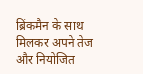ब्रिंकमैन के साथ मिलकर अपने तेज और नियोजित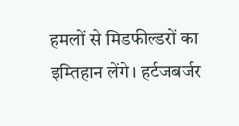हमलों से मिडफील्डरों का इम्तिहान लेंगे। हर्टजबर्जर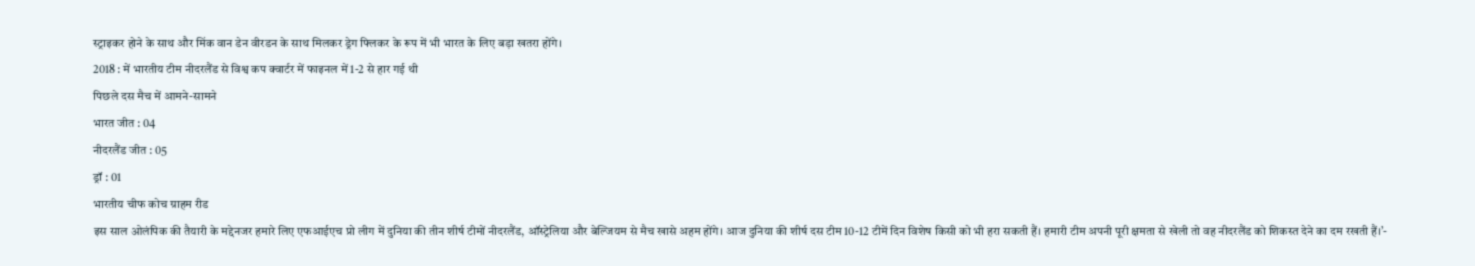स्ट्राइकर होने के साथ और मिंक वान डेन वीरडन के साथ मिलकर ड्रेग फ्लिकर के रूप में भी भारत के लिए बड़ा खतरा होंगे।
2018 : में भारतीय टीम नीदरलैंड से विश्व कप क्वार्टर में फाइनल में 1-2 से हार गई थी
पिछले दस मैच में आमने-सामने
भारत जीत : 04
नीदरलैंड जीत : 05
ड्रॉ : 01
भारतीय चीफ कोच ग्राहम रीड
इस साल ओलंपिक की तैयारी के मद्देनजर हमारे लिए एफआईएच प्रो लीग में दुनिया की तीन शीर्ष टीमों नीदरलैंड, ऑस्ट्रेलिया और बेल्जियम से मैच खासे अहम होंगे। आज दुनिया की शीर्ष दस टीम 10-12 टीमें दिन विशेष किसी को भी हरा सकती हैं। हमारी टीम अपनी पूरी क्षमता से खेली तो वह नीदरलैंड को शिकस्त देने का दम रखती हैं।’-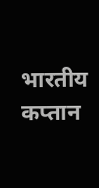भारतीय कप्तान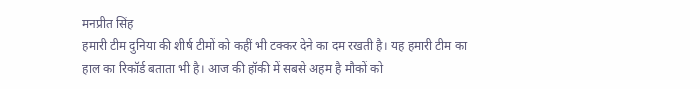मनप्रीत सिंह
हमारी टीम दुनिया की शीर्ष टीमों को कहीं भी टक्कर देने का दम रखती है। यह हमारी टीम का हाल का रिकॉर्ड बताता भी है। आज की हॉकी में सबसे अहम है मौकों को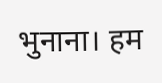भुनाना। हम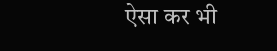ऐसा कर भी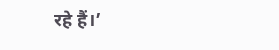रहे हैं।’